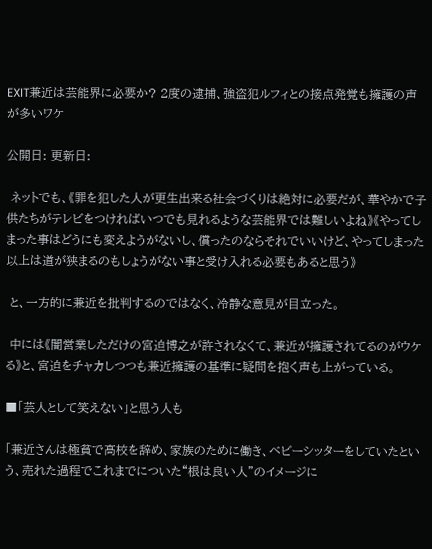EXIT兼近は芸能界に必要か? 2度の逮捕、強盗犯ルフィとの接点発覚も擁護の声が多いワケ

公開日: 更新日:

 ネットでも、《罪を犯した人が更生出来る社会づくりは絶対に必要だが、華やかで子供たちがテレビをつければいつでも見れるような芸能界では難しいよね》《やってしまった事はどうにも変えようがないし、償ったのならそれでいいけど、やってしまった以上は道が狭まるのもしょうがない事と受け入れる必要もあると思う》

 と、一方的に兼近を批判するのではなく、冷静な意見が目立った。

 中には《闇営業しただけの宮迫博之が許されなくて、兼近が擁護されてるのがウケる》と、宮迫をチャカしつつも兼近擁護の基準に疑問を抱く声も上がっている。

■「芸人として笑えない」と思う人も

「兼近さんは極貧で高校を辞め、家族のために働き、ベビーシッターをしていたという、売れた過程でこれまでについた“根は良い人”のイメージに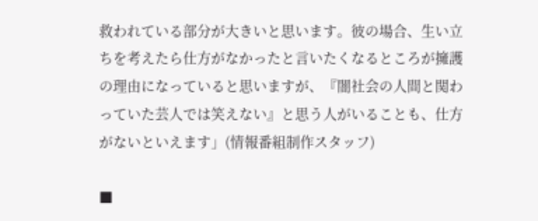救われている部分が大きいと思います。彼の場合、生い立ちを考えたら仕方がなかったと言いたくなるところが擁護の理由になっていると思いますが、『闇社会の人間と関わっていた芸人では笑えない』と思う人がいることも、仕方がないといえます」(情報番組制作スタッフ)

■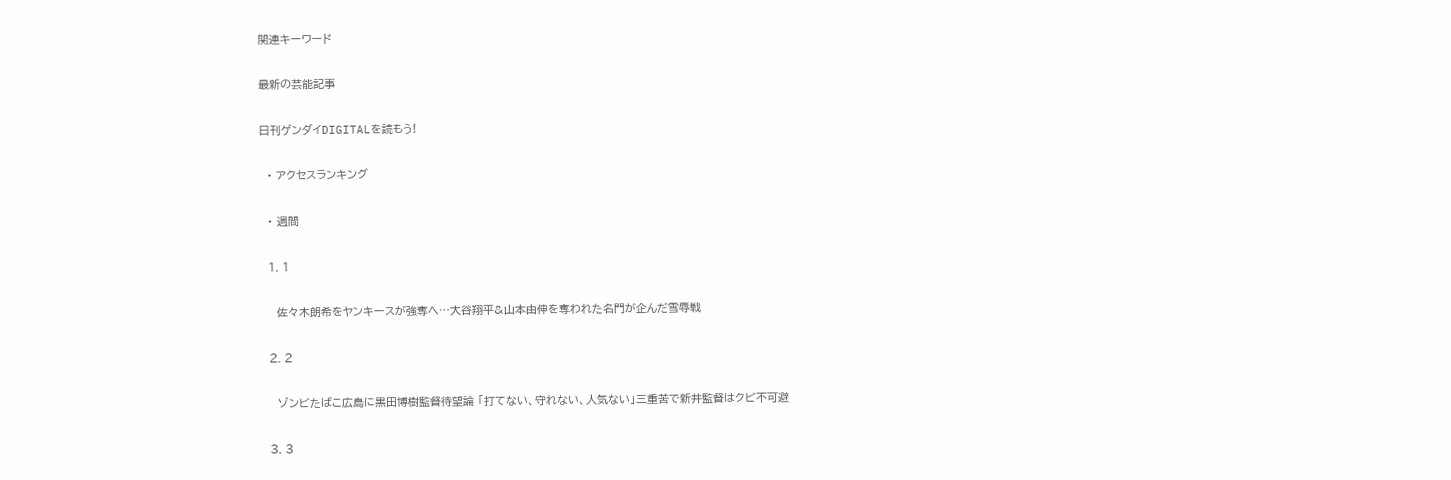関連キーワード

最新の芸能記事

日刊ゲンダイDIGITALを読もう!

  • アクセスランキング

  • 週間

  1. 1

    佐々木朗希をヤンキースが強奪へ…大谷翔平&山本由伸を奪われた名門が企んだ雪辱戦

  2. 2

    ゾンビたばこ広島に黒田博樹監督待望論 「打てない、守れない、人気ない」三重苦で新井監督はクビ不可避

  3. 3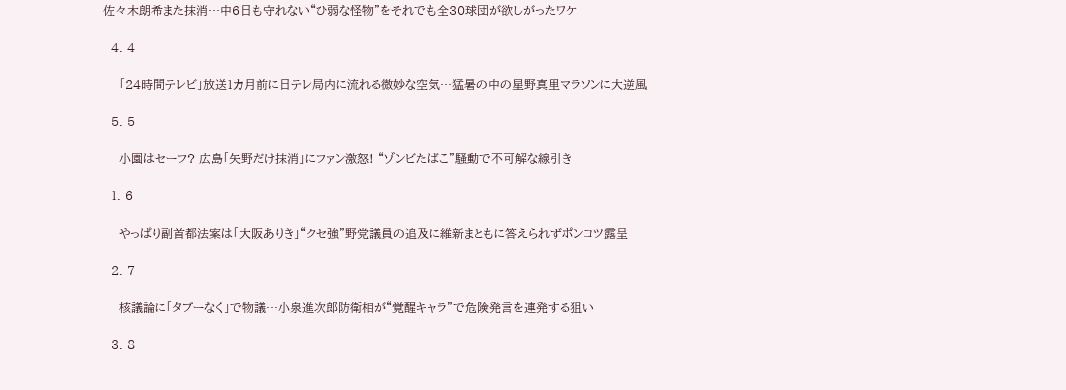佐々木朗希また抹消…中6日も守れない“ひ弱な怪物”をそれでも全30球団が欲しがったワケ

  4. 4

    「24時間テレビ」放送1カ月前に日テレ局内に流れる微妙な空気…猛暑の中の星野真里マラソンに大逆風

  5. 5

    小園はセーフ? 広島「矢野だけ抹消」にファン激怒! “ゾンビたばこ”騒動で不可解な線引き

  1. 6

    やっぱり副首都法案は「大阪ありき」“クセ強”野党議員の追及に維新まともに答えられずポンコツ露呈

  2. 7

    核議論に「タブーなく」で物議…小泉進次郎防衛相が“覚醒キャラ”で危険発言を連発する狙い

  3. 8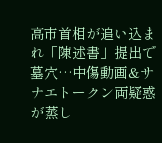高市首相が追い込まれ「陳述書」提出で墓穴…中傷動画&サナエトークン両疑惑が蒸し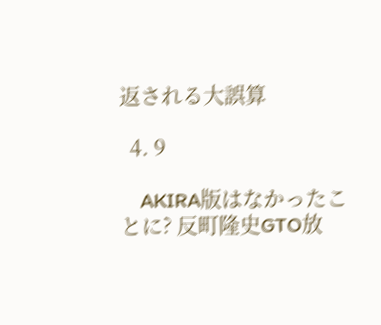返される大誤算

  4. 9

    AKIRA版はなかったことに? 反町隆史GTO放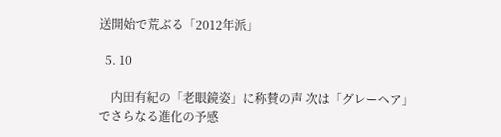送開始で荒ぶる「2012年派」

  5. 10

    内田有紀の「老眼鏡姿」に称賛の声 次は「グレーヘア」でさらなる進化の予感